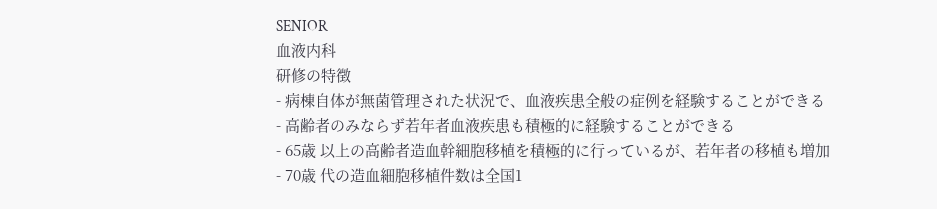SENIOR
血液内科
研修の特徴
- 病棟自体が無菌管理された状況で、血液疾患全般の症例を経験することができる
- 高齢者のみならず若年者血液疾患も積極的に経験することができる
- 65歳 以上の高齢者造血幹細胞移植を積極的に行っているが、若年者の移植も増加
- 70歳 代の造血細胞移植件数は全国1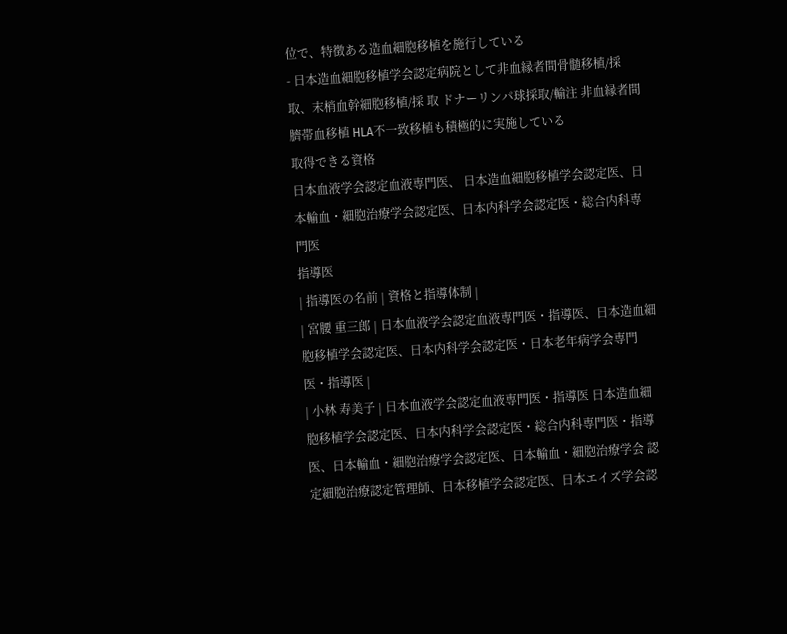位で、特徴ある造血細胞移植を施行している
- 日本造血細胞移植学会認定病院として非血縁者間骨髄移植/採取、末梢血幹細胞移植/採 取 ドナーリンパ球採取/輸注 非血縁者間臍帯血移植 HLA不一致移植も積極的に実施している
取得できる資格
日本血液学会認定血液専門医、 日本造血細胞移植学会認定医、日本輸血・細胞治療学会認定医、日本内科学会認定医・総合内科専門医
指導医
| 指導医の名前 | 資格と指導体制 |
| 宮腰 重三郎 | 日本血液学会認定血液専門医・指導医、日本造血細胞移植学会認定医、日本内科学会認定医・日本老年病学会専門医・指導医 |
| 小林 寿美子 | 日本血液学会認定血液専門医・指導医 日本造血細胞移植学会認定医、日本内科学会認定医・総合内科専門医・指導医、日本輸血・細胞治療学会認定医、日本輸血・細胞治療学会 認定細胞治療認定管理師、日本移植学会認定医、日本エイズ学会認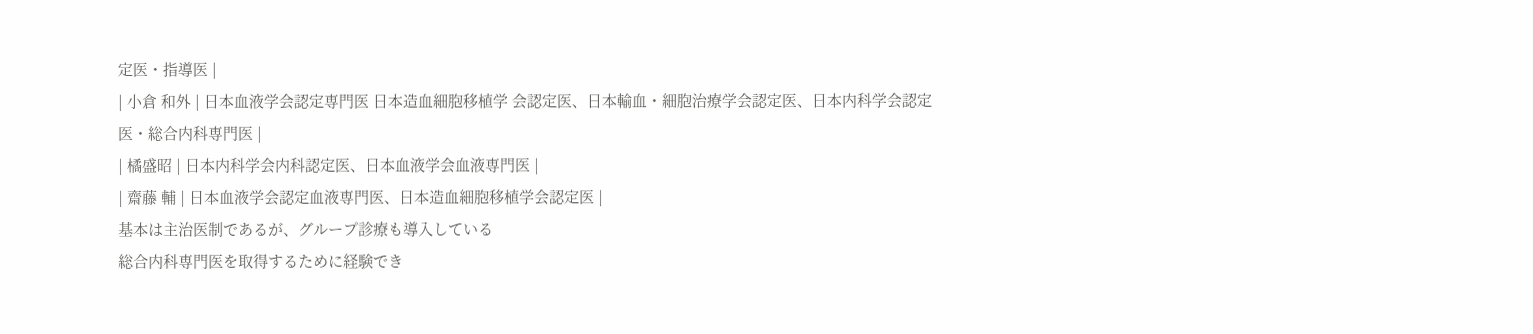定医・指導医 |
| 小倉 和外 | 日本血液学会認定専門医 日本造血細胞移植学 会認定医、日本輸血・細胞治療学会認定医、日本内科学会認定医・総合内科専門医 |
| 橘盛昭 | 日本内科学会内科認定医、日本血液学会血液専門医 |
| 齋藤 輔 | 日本血液学会認定血液専門医、日本造血細胞移植学会認定医 |
基本は主治医制であるが、グループ診療も導入している
総合内科専門医を取得するために経験でき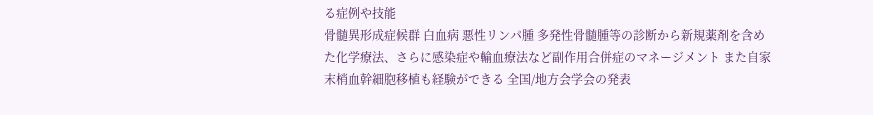る症例や技能
骨髄異形成症候群 白血病 悪性リンパ腫 多発性骨髄腫等の診断から新規薬剤を含めた化学療法、さらに感染症や輸血療法など副作用合併症のマネージメント また自家末梢血幹細胞移植も経験ができる 全国/地方会学会の発表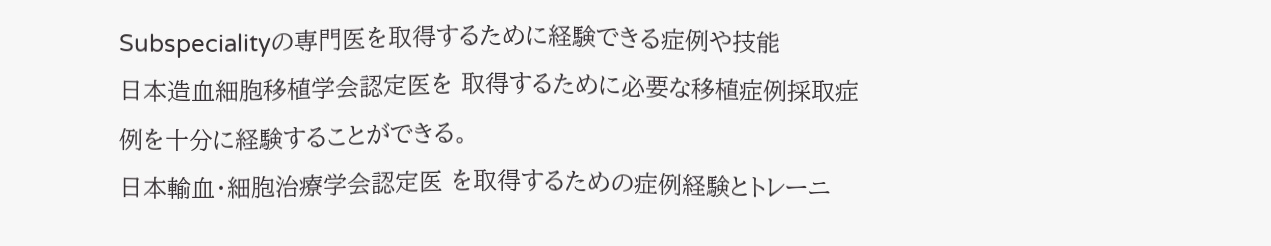Subspecialityの専門医を取得するために経験できる症例や技能
日本造血細胞移植学会認定医を 取得するために必要な移植症例採取症例を十分に経験することができる。
日本輸血・細胞治療学会認定医 を取得するための症例経験とトレーニ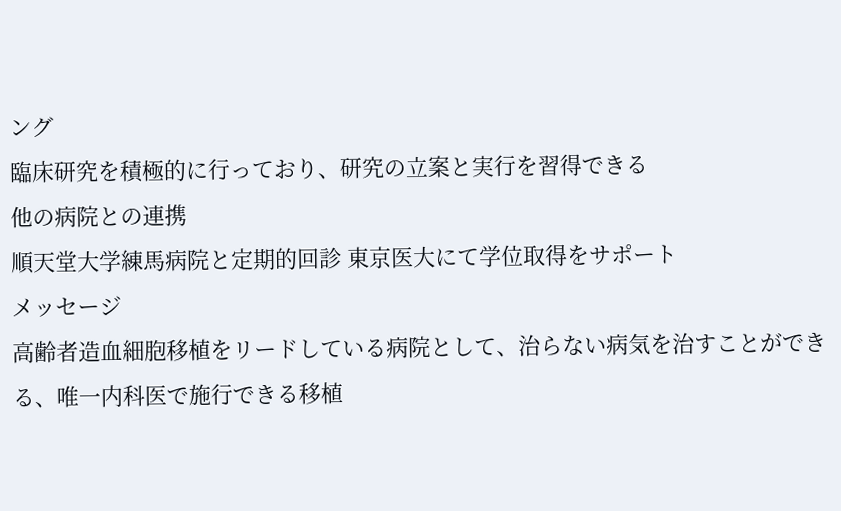ング
臨床研究を積極的に行っており、研究の立案と実行を習得できる
他の病院との連携
順天堂大学練馬病院と定期的回診 東京医大にて学位取得をサポート
メッセージ
高齢者造血細胞移植をリードしている病院として、治らない病気を治すことができる、唯一内科医で施行できる移植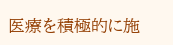医療を積極的に施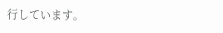行しています。